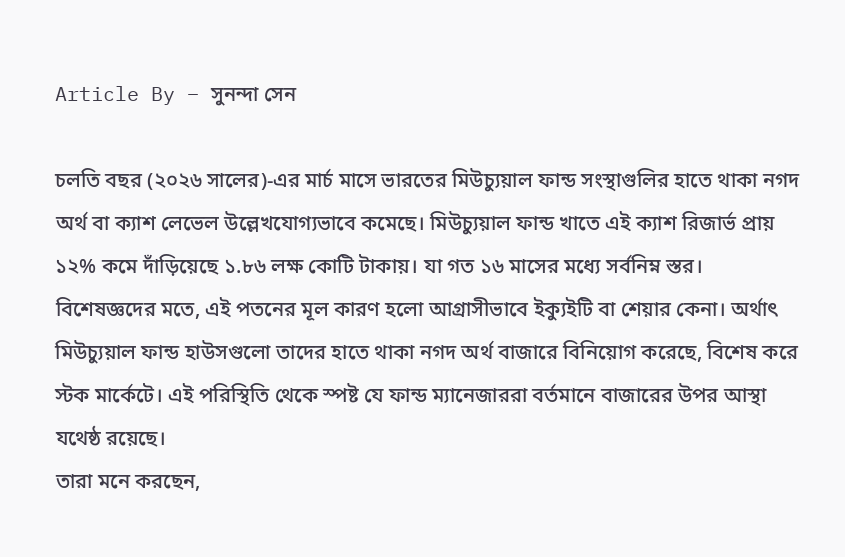Article By – সুনন্দা সেন

চলতি বছর (২০২৬ সালের)-এর মার্চ মাসে ভারতের মিউচ্যুয়াল ফান্ড সংস্থাগুলির হাতে থাকা নগদ অর্থ বা ক্যাশ লেভেল উল্লেখযোগ্যভাবে কমেছে। মিউচ্যুয়াল ফান্ড খাতে এই ক্যাশ রিজার্ভ প্রায় ১২% কমে দাঁড়িয়েছে ১.৮৬ লক্ষ কোটি টাকায়। যা গত ১৬ মাসের মধ্যে সর্বনিম্ন স্তর। বিশেষজ্ঞদের মতে, এই পতনের মূল কারণ হলো আগ্রাসীভাবে ইক্যুইটি বা শেয়ার কেনা। অর্থাৎ মিউচ্যুয়াল ফান্ড হাউসগুলো তাদের হাতে থাকা নগদ অর্থ বাজারে বিনিয়োগ করেছে, বিশেষ করে স্টক মার্কেটে। এই পরিস্থিতি থেকে স্পষ্ট যে ফান্ড ম্যানেজাররা বর্তমানে বাজারের উপর আস্থা যথেষ্ঠ রয়েছে।
তারা মনে করছেন,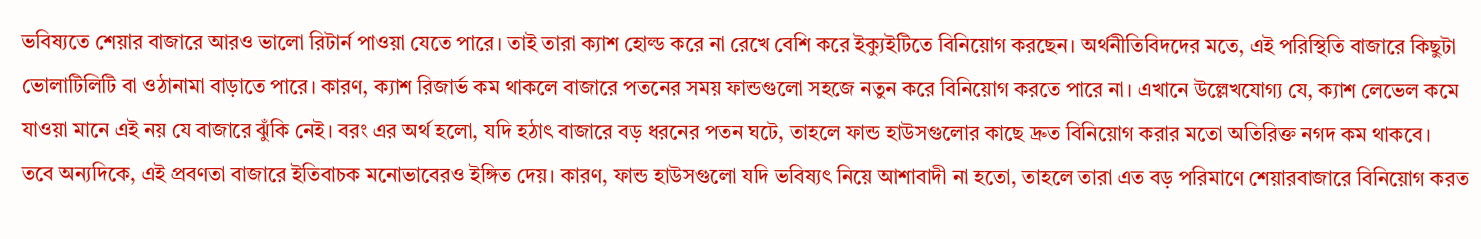ভবিষ্যতে শেয়ার বাজারে আরও ভালো রিটার্ন পাওয়া যেতে পারে। তাই তারা ক্যাশ হোল্ড করে না রেখে বেশি করে ইক্যুইটিতে বিনিয়োগ করছেন। অর্থনীতিবিদদের মতে, এই পরিস্থিতি বাজারে কিছুটা ভোলাটিলিটি বা ওঠানামা বাড়াতে পারে। কারণ, ক্যাশ রিজার্ভ কম থাকলে বাজারে পতনের সময় ফান্ডগুলো সহজে নতুন করে বিনিয়োগ করতে পারে না। এখানে উল্লেখযোগ্য যে, ক্যাশ লেভেল কমে যাওয়া মানে এই নয় যে বাজারে ঝুঁকি নেই। বরং এর অর্থ হলো, যদি হঠাৎ বাজারে বড় ধরনের পতন ঘটে, তাহলে ফান্ড হাউসগুলোর কাছে দ্রুত বিনিয়োগ করার মতো অতিরিক্ত নগদ কম থাকবে।
তবে অন্যদিকে, এই প্রবণতা বাজারে ইতিবাচক মনোভাবেরও ইঙ্গিত দেয়। কারণ, ফান্ড হাউসগুলো যদি ভবিষ্যৎ নিয়ে আশাবাদী না হতো, তাহলে তারা এত বড় পরিমাণে শেয়ারবাজারে বিনিয়োগ করত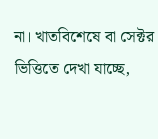না। খাতবিশেষে বা সেক্টর ভিত্তিতে দেখা যাচ্ছে,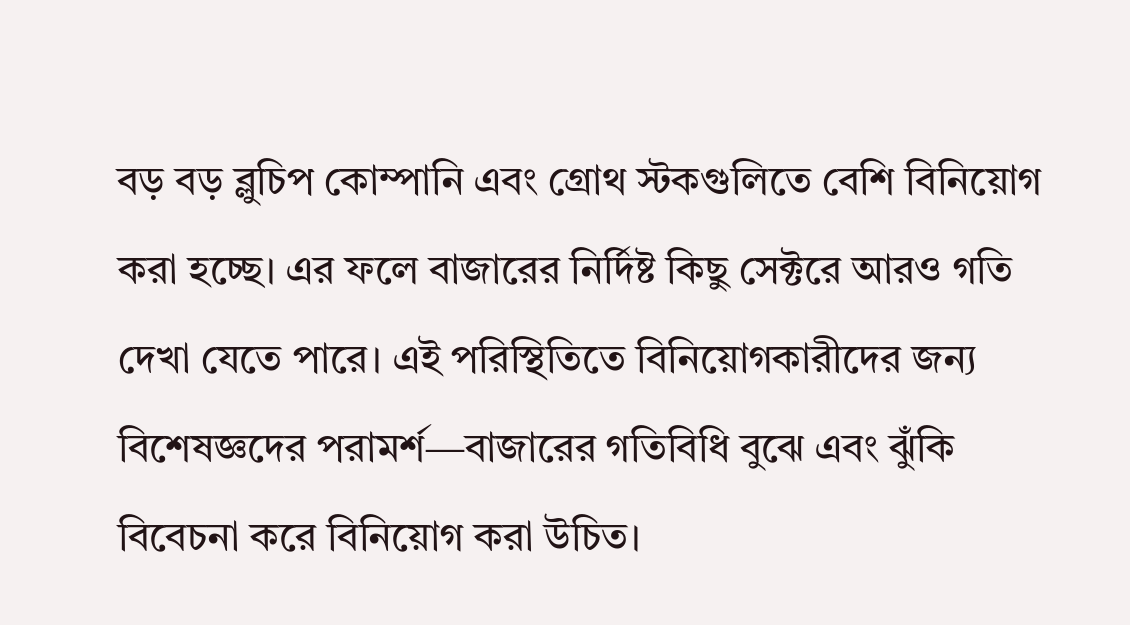বড় বড় ব্লুচিপ কোম্পানি এবং গ্রোথ স্টকগুলিতে বেশি বিনিয়োগ করা হচ্ছে। এর ফলে বাজারের নির্দিষ্ট কিছু সেক্টরে আরও গতি দেখা যেতে পারে। এই পরিস্থিতিতে বিনিয়োগকারীদের জন্য বিশেষজ্ঞদের পরামর্শ—বাজারের গতিবিধি বুঝে এবং ঝুঁকি বিবেচনা করে বিনিয়োগ করা উচিত।